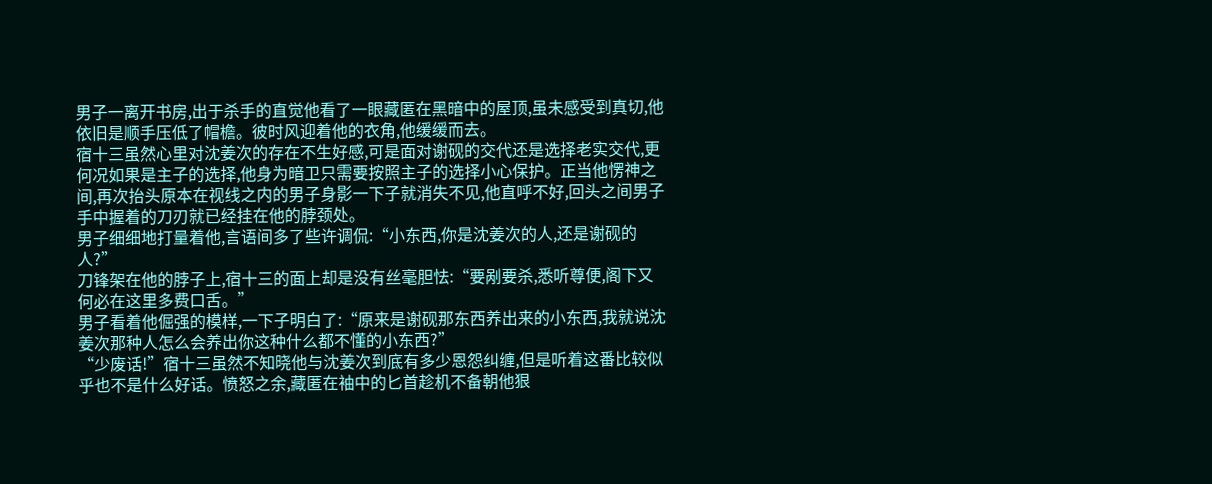男子一离开书房,出于杀手的直觉他看了一眼藏匿在黑暗中的屋顶,虽未感受到真切,他依旧是顺手压低了帽檐。彼时风迎着他的衣角,他缓缓而去。
宿十三虽然心里对沈姜次的存在不生好感,可是面对谢砚的交代还是选择老实交代,更何况如果是主子的选择,他身为暗卫只需要按照主子的选择小心保护。正当他愣神之间,再次抬头原本在视线之内的男子身影一下子就消失不见,他直呼不好,回头之间男子手中握着的刀刃就已经挂在他的脖颈处。
男子细细地打量着他,言语间多了些许调侃:“小东西,你是沈姜次的人,还是谢砚的人?”
刀锋架在他的脖子上,宿十三的面上却是没有丝毫胆怯:“要剐要杀,悉听尊便,阁下又何必在这里多费口舌。”
男子看着他倔强的模样,一下子明白了:“原来是谢砚那东西养出来的小东西,我就说沈姜次那种人怎么会养出你这种什么都不懂的小东西?”
“少废话!”宿十三虽然不知晓他与沈姜次到底有多少恩怨纠缠,但是听着这番比较似乎也不是什么好话。愤怒之余,藏匿在袖中的匕首趁机不备朝他狠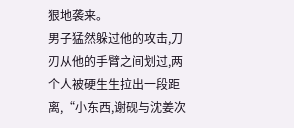狠地袭来。
男子猛然躲过他的攻击,刀刃从他的手臂之间划过,两个人被硬生生拉出一段距离,“小东西,谢砚与沈姜次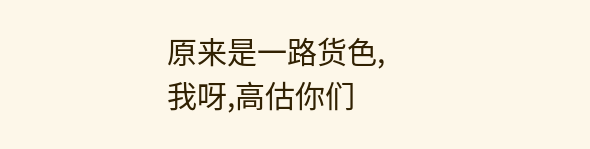原来是一路货色,我呀,高估你们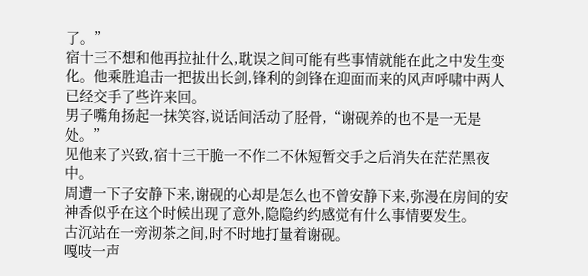了。”
宿十三不想和他再拉扯什么,耽误之间可能有些事情就能在此之中发生变化。他乘胜追击一把拔出长剑,锋利的剑锋在迎面而来的风声呼啸中两人已经交手了些许来回。
男子嘴角扬起一抹笑容,说话间活动了胫骨,“谢砚养的也不是一无是处。”
见他来了兴致,宿十三干脆一不作二不休短暂交手之后消失在茫茫黑夜中。
周遭一下子安静下来,谢砚的心却是怎么也不曾安静下来,弥漫在房间的安神香似乎在这个时候出现了意外,隐隐约约感觉有什么事情要发生。
古沉站在一旁沏茶之间,时不时地打量着谢砚。
嘎吱一声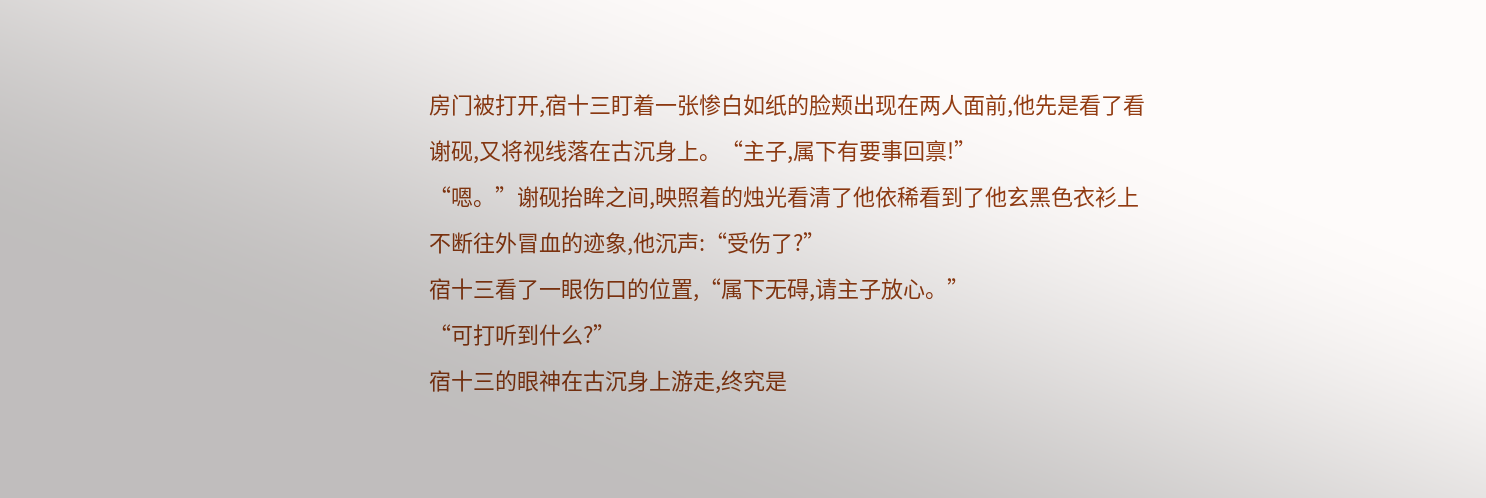房门被打开,宿十三盯着一张惨白如纸的脸颊出现在两人面前,他先是看了看谢砚,又将视线落在古沉身上。“主子,属下有要事回禀!”
“嗯。”谢砚抬眸之间,映照着的烛光看清了他依稀看到了他玄黑色衣衫上不断往外冒血的迹象,他沉声:“受伤了?”
宿十三看了一眼伤口的位置,“属下无碍,请主子放心。”
“可打听到什么?”
宿十三的眼神在古沉身上游走,终究是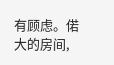有顾虑。偌大的房间,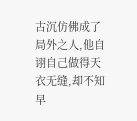古沉仿佛成了局外之人,他自诩自己做得天衣无缝,却不知早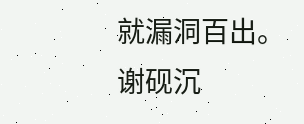就漏洞百出。
谢砚沉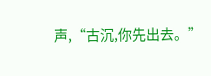声,“古沉,你先出去。”